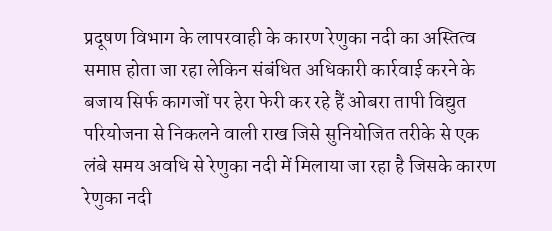प्रदूषण विभाग के लापरवाही के कारण रेणुका नदी का अस्तित्व समाप्त होता जा रहा लेकिन संबंधित अधिकारी कार्रवाई करने के बजाय सिर्फ कागजों पर हेरा फेरी कर रहे हैं ओबरा तापी विद्युत परियोजना से निकलने वाली राख जिसे सुनियोजित तरीके से एक लंबे समय अवधि से रेणुका नदी में मिलाया जा रहा है जिसके कारण रेणुका नदी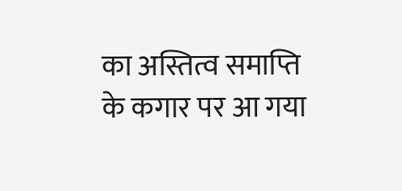का अस्तित्व समाप्ति के कगार पर आ गया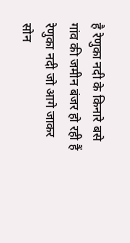है रेणुका नदी के किनारे बसे गांव की जमीन बंजर हो रही हैं रेणुका नदी जो आगे जाकर सोन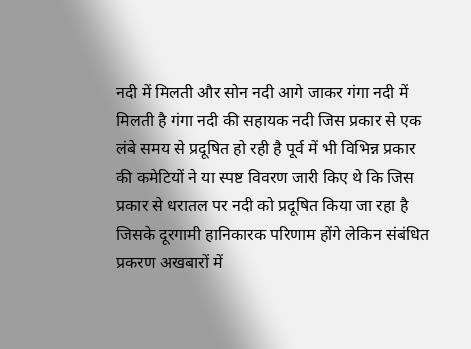नदी में मिलती और सोन नदी आगे जाकर गंगा नदी में मिलती है गंगा नदी की सहायक नदी जिस प्रकार से एक लंबे समय से प्रदूषित हो रही है पूर्व में भी विभिन्न प्रकार की कमेटियों ने या स्पष्ट विवरण जारी किए थे कि जिस प्रकार से धरातल पर नदी को प्रदूषित किया जा रहा है जिसके दूरगामी हानिकारक परिणाम होंगे लेकिन संबंधित प्रकरण अखबारों में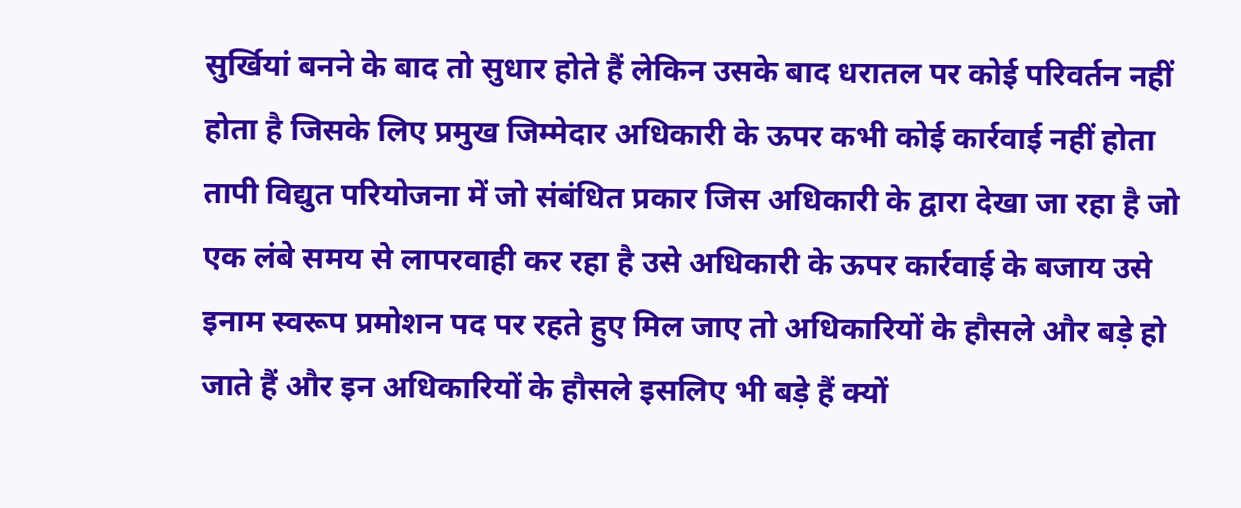सुर्खियां बनने के बाद तो सुधार होते हैं लेकिन उसके बाद धरातल पर कोई परिवर्तन नहीं होता है जिसके लिए प्रमुख जिम्मेदार अधिकारी के ऊपर कभी कोई कार्रवाई नहीं होता तापी विद्युत परियोजना में जो संबंधित प्रकार जिस अधिकारी के द्वारा देखा जा रहा है जो एक लंबे समय से लापरवाही कर रहा है उसे अधिकारी के ऊपर कार्रवाई के बजाय उसे इनाम स्वरूप प्रमोशन पद पर रहते हुए मिल जाए तो अधिकारियों के हौसले और बड़े हो जाते हैं और इन अधिकारियों के हौसले इसलिए भी बड़े हैं क्यों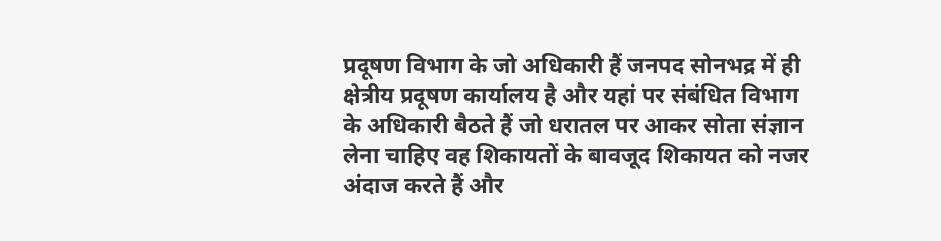प्रदूषण विभाग के जो अधिकारी हैं जनपद सोनभद्र में ही क्षेत्रीय प्रदूषण कार्यालय है और यहां पर संबंधित विभाग के अधिकारी बैठते हैं जो धरातल पर आकर सोता संज्ञान लेना चाहिए वह शिकायतों के बावजूद शिकायत को नजर अंदाज करते हैं और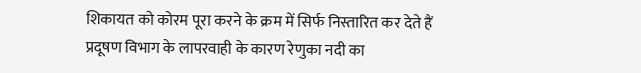शिकायत को कोरम पूरा करने के क्रम में सिर्फ निस्तारित कर देते हैं
प्रदूषण विभाग के लापरवाही के कारण रेणुका नदी का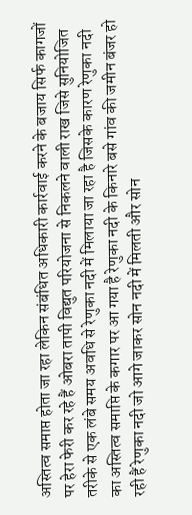अस्तित्व समाप्त होता जा रहा लेकिन संबंधित अधिकारी कार्रवाई करने के बजाय सिर्फ कागजों पर हेरा फेरी कर रहे हैं ओबरा तापी विद्युत परियोजना से निकलने वाली राख जिसे सुनियोजित तरीके से एक लंबे समय अवधि से रेणुका नदी में मिलाया जा रहा है जिसके कारण रेणुका नदी का अस्तित्व समाप्ति के कगार पर आ गया है रेणुका नदी के किनारे बसे गांव की जमीन बंजर हो रही हैं रेणुका नदी जो आगे जाकर सोन नदी में मिलती और सोन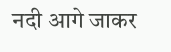नदी आगे जाकर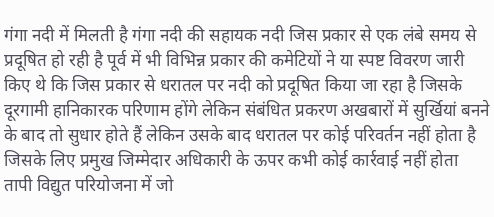गंगा नदी में मिलती है गंगा नदी की सहायक नदी जिस प्रकार से एक लंबे समय से प्रदूषित हो रही है पूर्व में भी विभिन्न प्रकार की कमेटियों ने या स्पष्ट विवरण जारी किए थे कि जिस प्रकार से धरातल पर नदी को प्रदूषित किया जा रहा है जिसके दूरगामी हानिकारक परिणाम होंगे लेकिन संबंधित प्रकरण अखबारों में सुर्खियां बनने के बाद तो सुधार होते हैं लेकिन उसके बाद धरातल पर कोई परिवर्तन नहीं होता है जिसके लिए प्रमुख जिम्मेदार अधिकारी के ऊपर कभी कोई कार्रवाई नहीं होता तापी विद्युत परियोजना में जो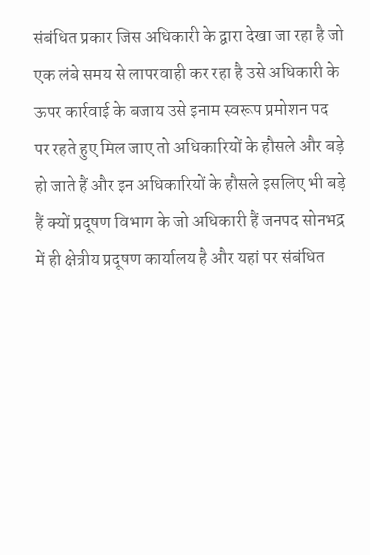संबंधित प्रकार जिस अधिकारी के द्वारा देखा जा रहा है जो एक लंबे समय से लापरवाही कर रहा है उसे अधिकारी के ऊपर कार्रवाई के बजाय उसे इनाम स्वरूप प्रमोशन पद पर रहते हुए मिल जाए तो अधिकारियों के हौसले और बड़े हो जाते हैं और इन अधिकारियों के हौसले इसलिए भी बड़े हैं क्यों प्रदूषण विभाग के जो अधिकारी हैं जनपद सोनभद्र में ही क्षेत्रीय प्रदूषण कार्यालय है और यहां पर संबंधित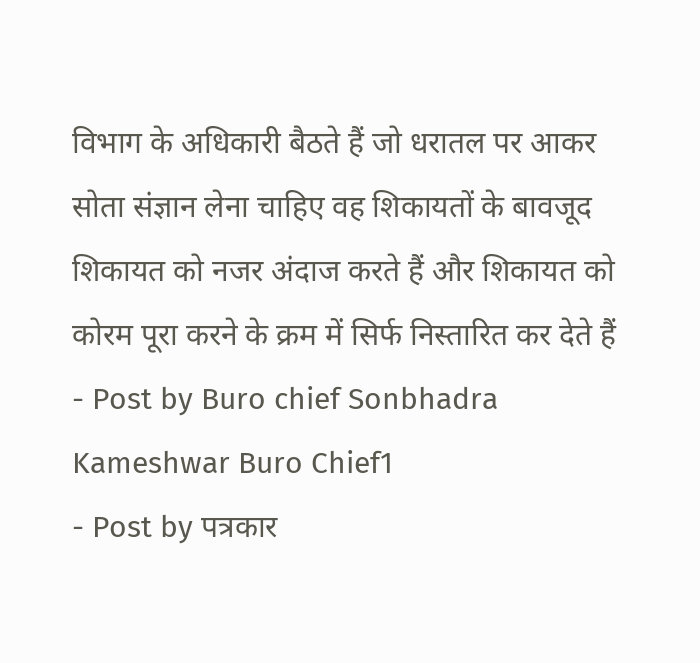विभाग के अधिकारी बैठते हैं जो धरातल पर आकर सोता संज्ञान लेना चाहिए वह शिकायतों के बावजूद शिकायत को नजर अंदाज करते हैं और शिकायत को कोरम पूरा करने के क्रम में सिर्फ निस्तारित कर देते हैं
- Post by Buro chief Sonbhadra Kameshwar Buro Chief1
- Post by पत्रकार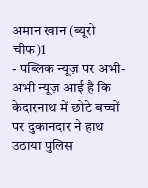अमान खान (ब्यूरो चीफ)1
- पब्लिक न्यूज़ पर अभी-अभी न्यूज़ आई है कि केदारनाथ में छोटे बच्चों पर दुकानदार ने हाथ उठाया पुलिस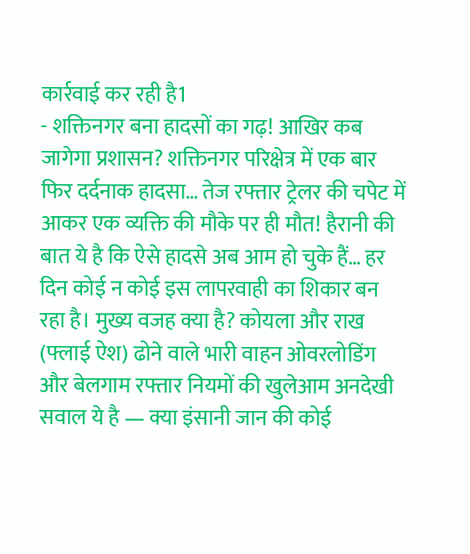कार्रवाई कर रही है1
- शक्तिनगर बना हादसों का गढ़! आखिर कब जागेगा प्रशासन? शक्तिनगर परिक्षेत्र में एक बार फिर दर्दनाक हादसा… तेज रफ्तार ट्रेलर की चपेट में आकर एक व्यक्ति की मौके पर ही मौत! हैरानी की बात ये है कि ऐसे हादसे अब आम हो चुके हैं… हर दिन कोई न कोई इस लापरवाही का शिकार बन रहा है। मुख्य वजह क्या है? कोयला और राख (फ्लाई ऐश) ढोने वाले भारी वाहन ओवरलोडिंग और बेलगाम रफ्तार नियमों की खुलेआम अनदेखी सवाल ये है — क्या इंसानी जान की कोई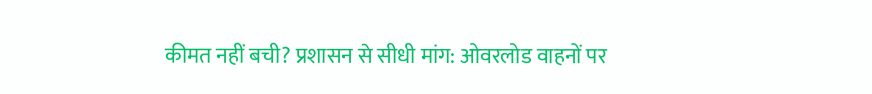कीमत नहीं बची? प्रशासन से सीधी मांग: ओवरलोड वाहनों पर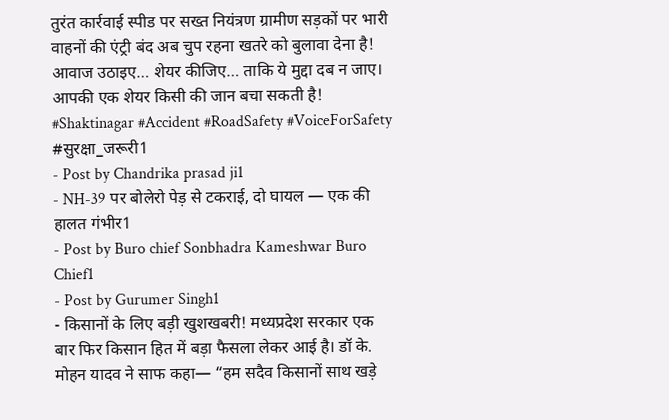तुरंत कार्रवाई स्पीड पर सख्त नियंत्रण ग्रामीण सड़कों पर भारी वाहनों की एंट्री बंद अब चुप रहना खतरे को बुलावा देना है! आवाज उठाइए… शेयर कीजिए… ताकि ये मुद्दा दब न जाए। आपकी एक शेयर किसी की जान बचा सकती है! #Shaktinagar #Accident #RoadSafety #VoiceForSafety #सुरक्षा_जरूरी1
- Post by Chandrika prasad ji1
- NH-39 पर बोलेरो पेड़ से टकराई, दो घायल — एक की हालत गंभीर1
- Post by Buro chief Sonbhadra Kameshwar Buro Chief1
- Post by Gurumer Singh1
- किसानों के लिए बड़ी खुशखबरी! मध्यप्रदेश सरकार एक बार फिर किसान हित में बड़ा फैसला लेकर आई है। डॉ के. मोहन यादव ने साफ कहा— “हम सदैव किसानों साथ खड़े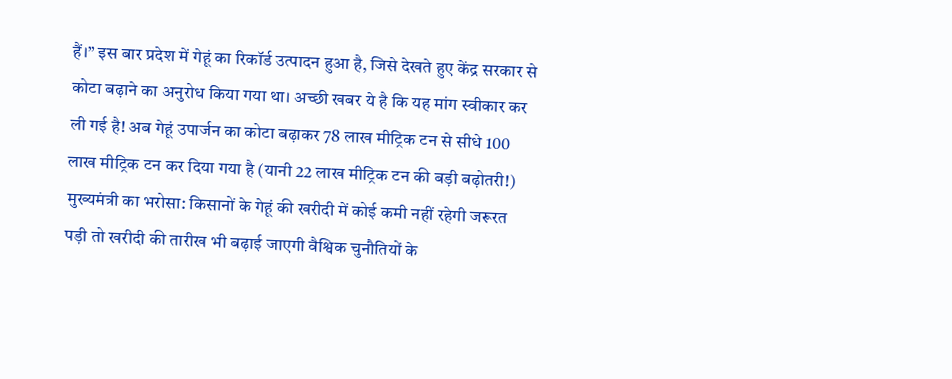हैं।” इस बार प्रदेश में गेहूं का रिकॉर्ड उत्पादन हुआ है, जिसे देखते हुए केंद्र सरकार से कोटा बढ़ाने का अनुरोध किया गया था। अच्छी खबर ये है कि यह मांग स्वीकार कर ली गई है! अब गेहूं उपार्जन का कोटा बढ़ाकर 78 लाख मीट्रिक टन से सीधे 100 लाख मीट्रिक टन कर दिया गया है (यानी 22 लाख मीट्रिक टन की बड़ी बढ़ोतरी!) मुख्यमंत्री का भरोसा: किसानों के गेहूं की खरीदी में कोई कमी नहीं रहेगी जरूरत पड़ी तो खरीदी की तारीख भी बढ़ाई जाएगी वैश्विक चुनौतियों के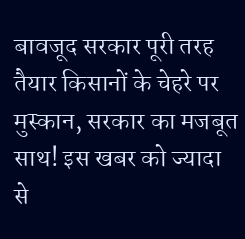बावजूद सरकार पूरी तरह तैयार किसानों के चेहरे पर मुस्कान, सरकार का मजबूत साथ! इस खबर को ज्यादा से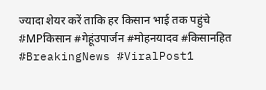ज्यादा शेयर करें ताकि हर किसान भाई तक पहुंचे #MPकिसान #गेहूंउपार्जन #मोहनयादव #किसानहित #BreakingNews #ViralPost1